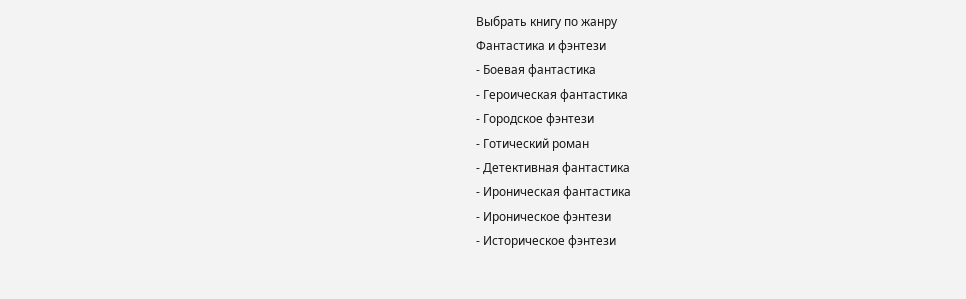Выбрать книгу по жанру
Фантастика и фэнтези
- Боевая фантастика
- Героическая фантастика
- Городское фэнтези
- Готический роман
- Детективная фантастика
- Ироническая фантастика
- Ироническое фэнтези
- Историческое фэнтези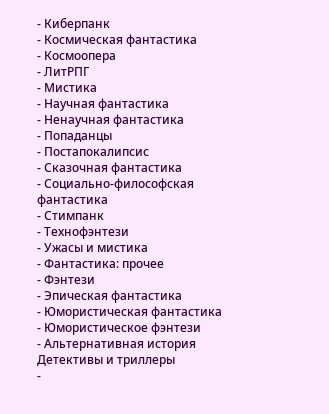- Киберпанк
- Космическая фантастика
- Космоопера
- ЛитРПГ
- Мистика
- Научная фантастика
- Ненаучная фантастика
- Попаданцы
- Постапокалипсис
- Сказочная фантастика
- Социально-философская фантастика
- Стимпанк
- Технофэнтези
- Ужасы и мистика
- Фантастика: прочее
- Фэнтези
- Эпическая фантастика
- Юмористическая фантастика
- Юмористическое фэнтези
- Альтернативная история
Детективы и триллеры
-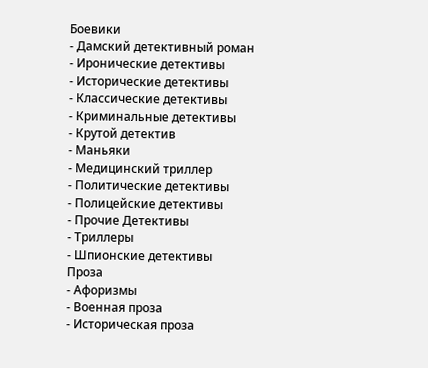Боевики
- Дамский детективный роман
- Иронические детективы
- Исторические детективы
- Классические детективы
- Криминальные детективы
- Крутой детектив
- Маньяки
- Медицинский триллер
- Политические детективы
- Полицейские детективы
- Прочие Детективы
- Триллеры
- Шпионские детективы
Проза
- Афоризмы
- Военная проза
- Историческая проза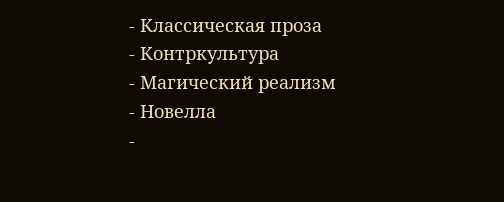- Классическая проза
- Контркультура
- Магический реализм
- Новелла
-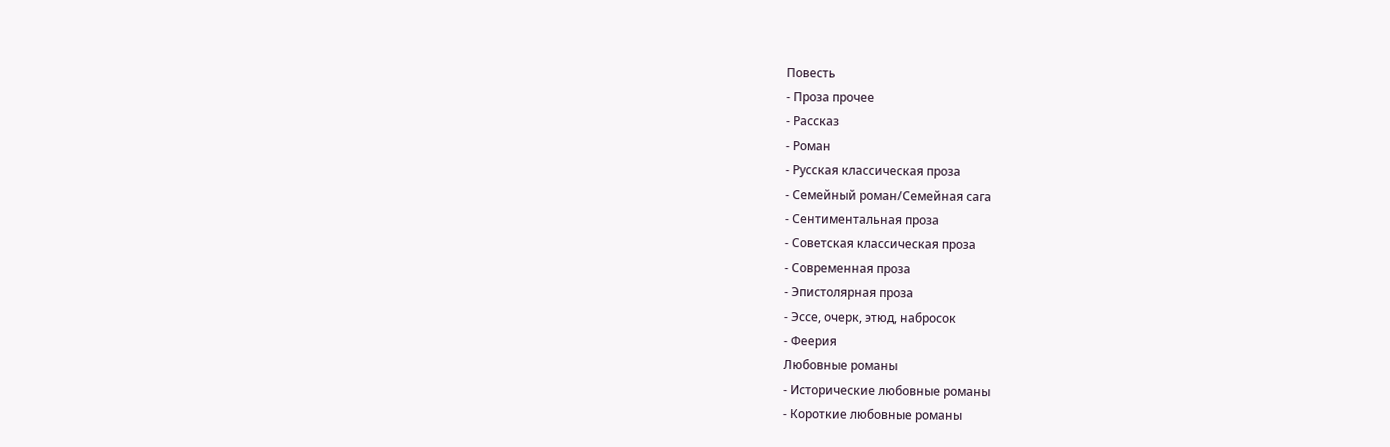Повесть
- Проза прочее
- Рассказ
- Роман
- Русская классическая проза
- Семейный роман/Семейная сага
- Сентиментальная проза
- Советская классическая проза
- Современная проза
- Эпистолярная проза
- Эссе, очерк, этюд, набросок
- Феерия
Любовные романы
- Исторические любовные романы
- Короткие любовные романы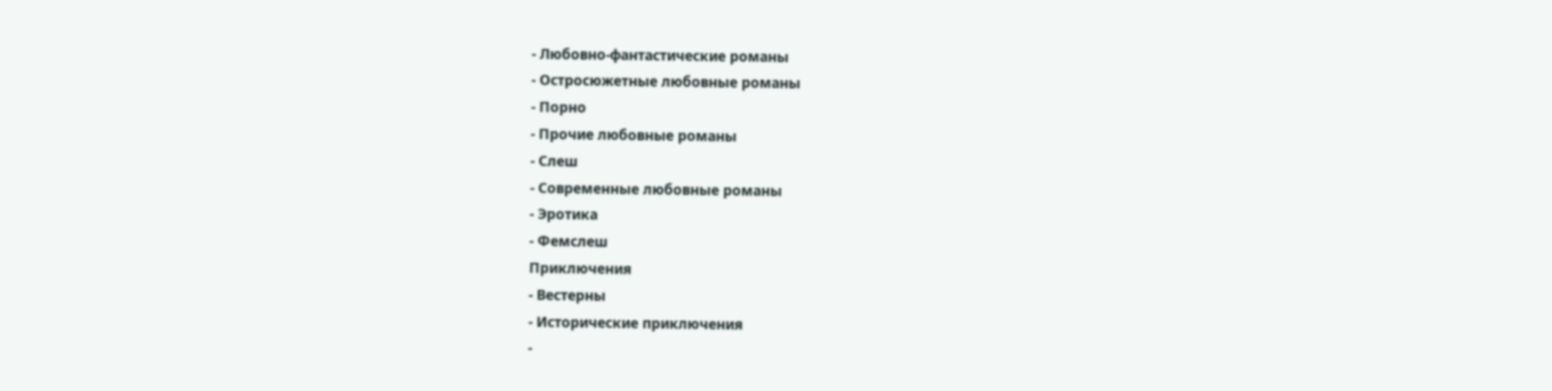- Любовно-фантастические романы
- Остросюжетные любовные романы
- Порно
- Прочие любовные романы
- Слеш
- Современные любовные романы
- Эротика
- Фемслеш
Приключения
- Вестерны
- Исторические приключения
-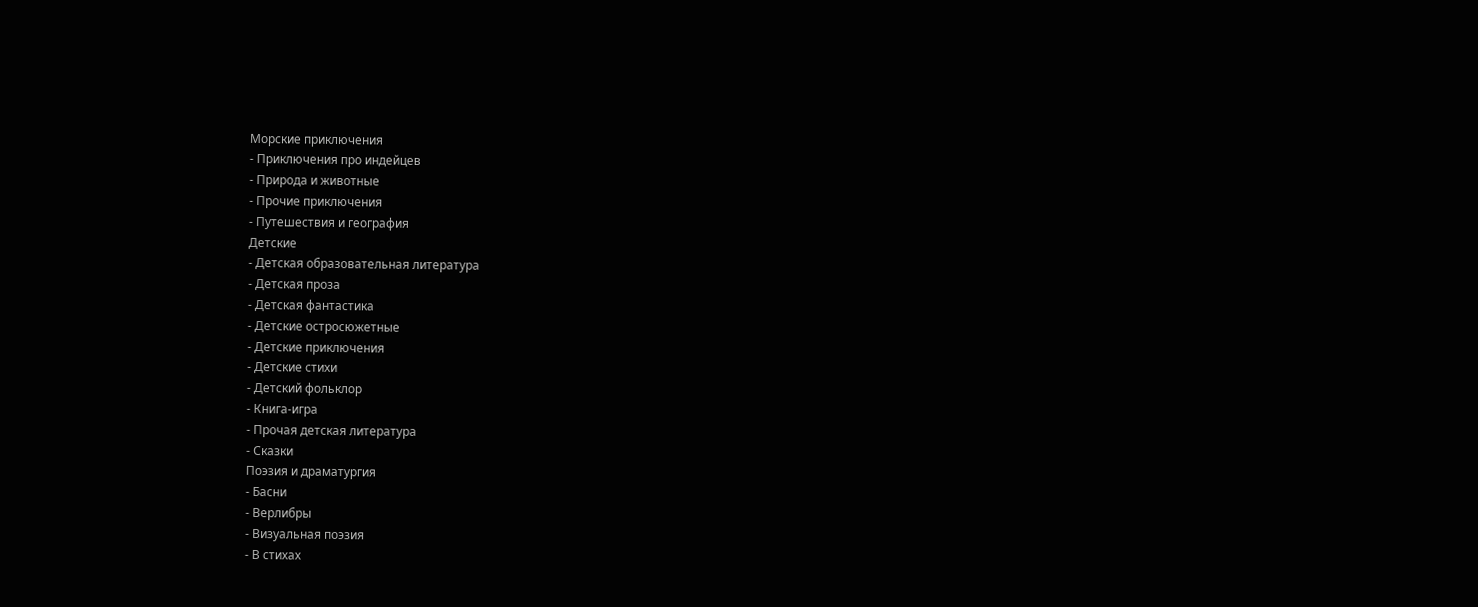Морские приключения
- Приключения про индейцев
- Природа и животные
- Прочие приключения
- Путешествия и география
Детские
- Детская образовательная литература
- Детская проза
- Детская фантастика
- Детские остросюжетные
- Детские приключения
- Детские стихи
- Детский фольклор
- Книга-игра
- Прочая детская литература
- Сказки
Поэзия и драматургия
- Басни
- Верлибры
- Визуальная поэзия
- В стихах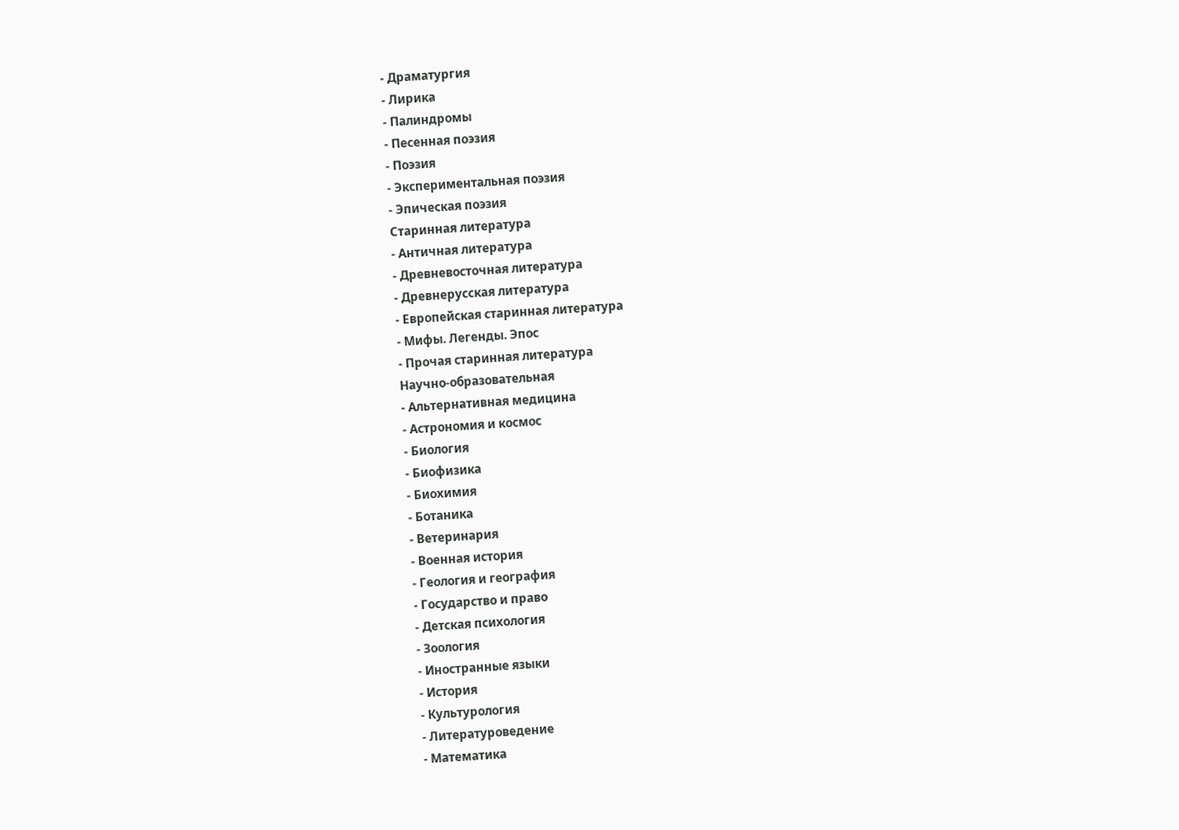- Драматургия
- Лирика
- Палиндромы
- Песенная поэзия
- Поэзия
- Экспериментальная поэзия
- Эпическая поэзия
Старинная литература
- Античная литература
- Древневосточная литература
- Древнерусская литература
- Европейская старинная литература
- Мифы. Легенды. Эпос
- Прочая старинная литература
Научно-образовательная
- Альтернативная медицина
- Астрономия и космос
- Биология
- Биофизика
- Биохимия
- Ботаника
- Ветеринария
- Военная история
- Геология и география
- Государство и право
- Детская психология
- Зоология
- Иностранные языки
- История
- Культурология
- Литературоведение
- Математика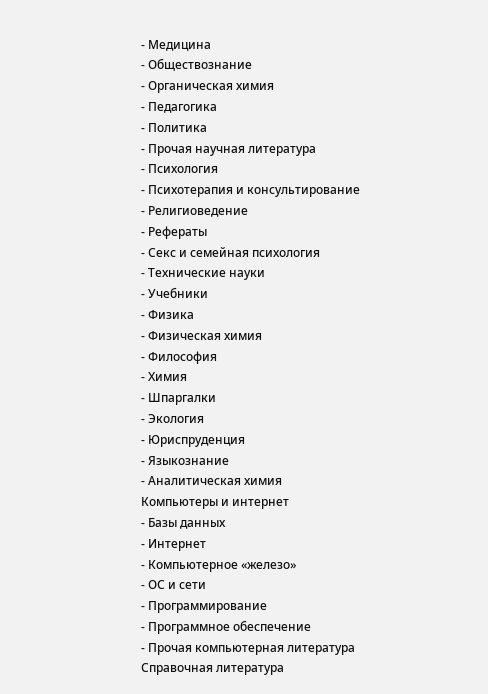- Медицина
- Обществознание
- Органическая химия
- Педагогика
- Политика
- Прочая научная литература
- Психология
- Психотерапия и консультирование
- Религиоведение
- Рефераты
- Секс и семейная психология
- Технические науки
- Учебники
- Физика
- Физическая химия
- Философия
- Химия
- Шпаргалки
- Экология
- Юриспруденция
- Языкознание
- Аналитическая химия
Компьютеры и интернет
- Базы данных
- Интернет
- Компьютерное «железо»
- ОС и сети
- Программирование
- Программное обеспечение
- Прочая компьютерная литература
Справочная литература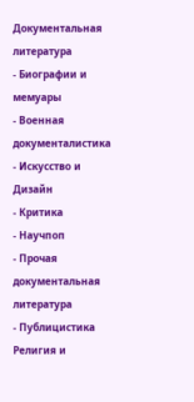Документальная литература
- Биографии и мемуары
- Военная документалистика
- Искусство и Дизайн
- Критика
- Научпоп
- Прочая документальная литература
- Публицистика
Религия и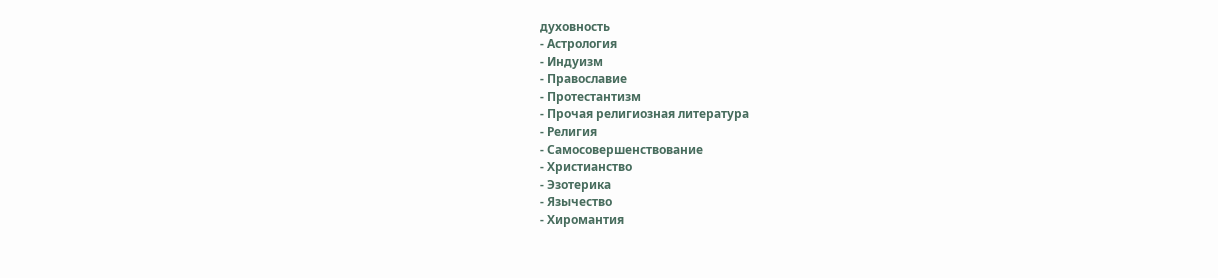духовность
- Астрология
- Индуизм
- Православие
- Протестантизм
- Прочая религиозная литература
- Религия
- Самосовершенствование
- Христианство
- Эзотерика
- Язычество
- Хиромантия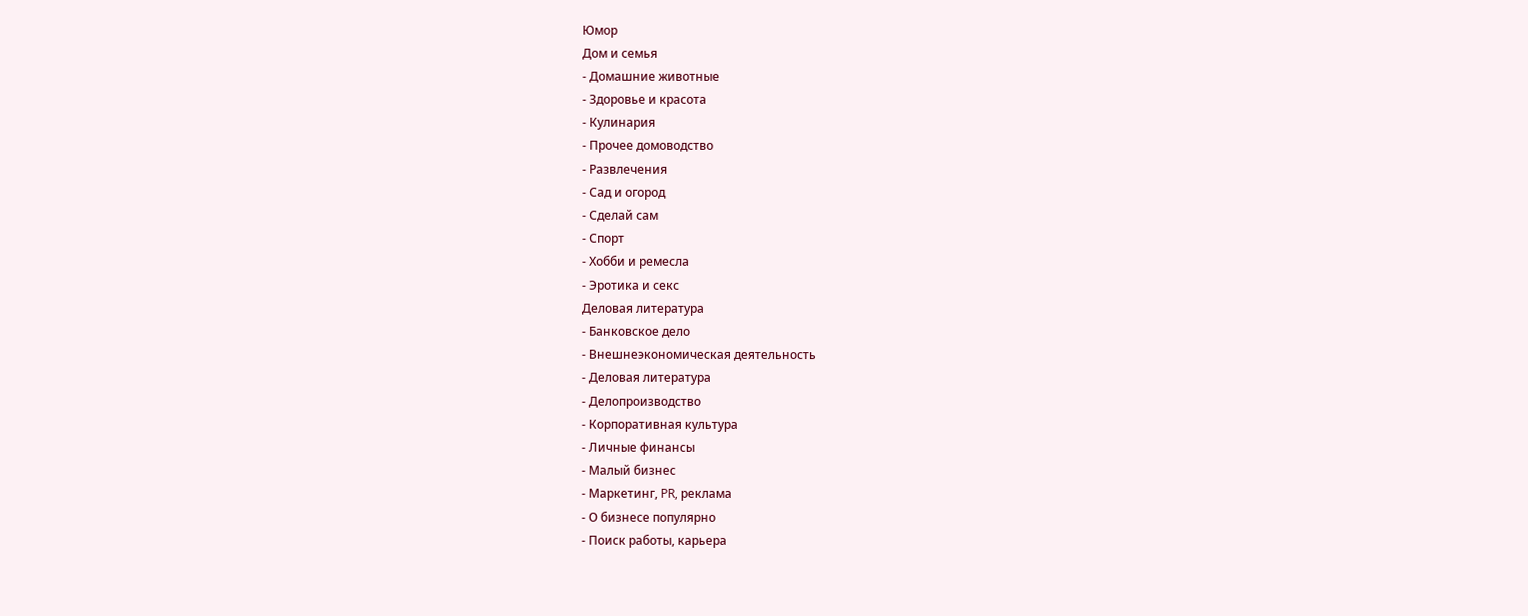Юмор
Дом и семья
- Домашние животные
- Здоровье и красота
- Кулинария
- Прочее домоводство
- Развлечения
- Сад и огород
- Сделай сам
- Спорт
- Хобби и ремесла
- Эротика и секс
Деловая литература
- Банковское дело
- Внешнеэкономическая деятельность
- Деловая литература
- Делопроизводство
- Корпоративная культура
- Личные финансы
- Малый бизнес
- Маркетинг, PR, реклама
- О бизнесе популярно
- Поиск работы, карьера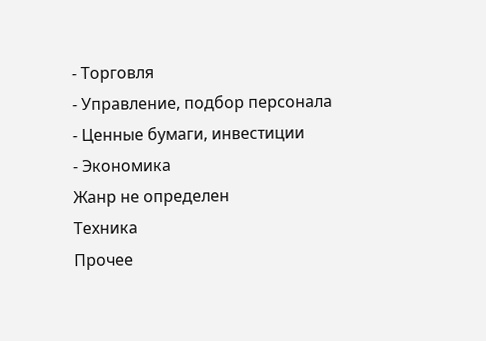- Торговля
- Управление, подбор персонала
- Ценные бумаги, инвестиции
- Экономика
Жанр не определен
Техника
Прочее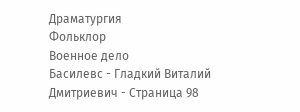Драматургия
Фольклор
Военное дело
Басилевс - Гладкий Виталий Дмитриевич - Страница 98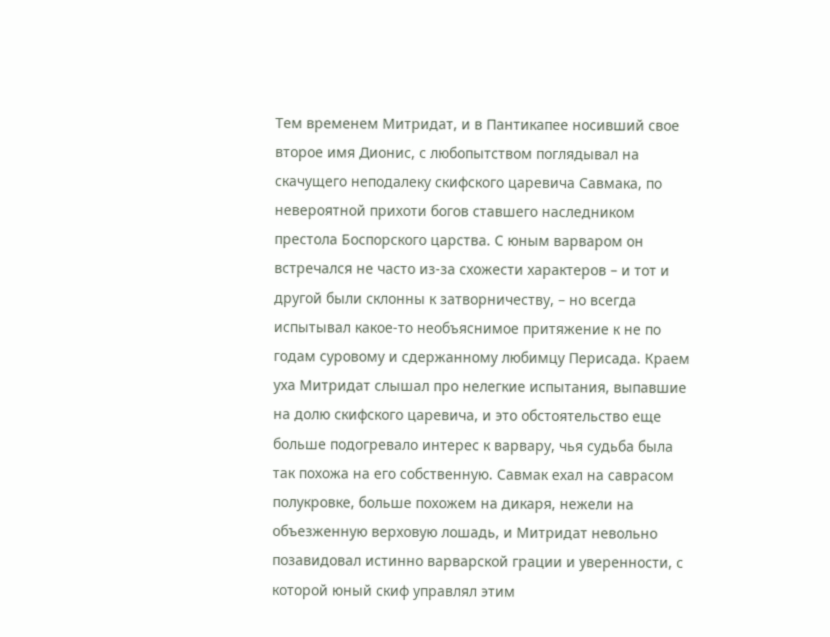Тем временем Митридат, и в Пантикапее носивший свое второе имя Дионис, с любопытством поглядывал на скачущего неподалеку скифского царевича Савмака, по невероятной прихоти богов ставшего наследником престола Боспорского царства. С юным варваром он встречался не часто из-за схожести характеров – и тот и другой были склонны к затворничеству, – но всегда испытывал какое-то необъяснимое притяжение к не по годам суровому и сдержанному любимцу Перисада. Краем уха Митридат слышал про нелегкие испытания, выпавшие на долю скифского царевича, и это обстоятельство еще больше подогревало интерес к варвару, чья судьба была так похожа на его собственную. Савмак ехал на саврасом полукровке, больше похожем на дикаря, нежели на объезженную верховую лошадь, и Митридат невольно позавидовал истинно варварской грации и уверенности, с которой юный скиф управлял этим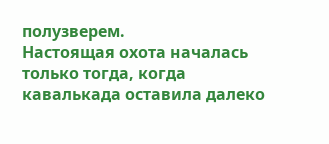полузверем.
Настоящая охота началась только тогда, когда кавалькада оставила далеко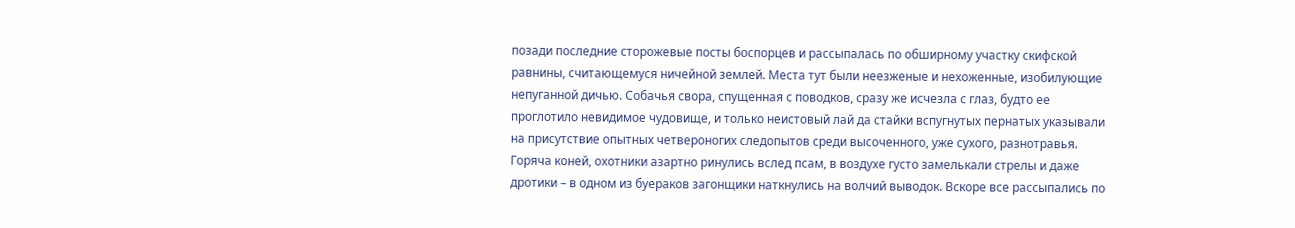позади последние сторожевые посты боспорцев и рассыпалась по обширному участку скифской равнины, считающемуся ничейной землей. Места тут были неезженые и нехоженные, изобилующие непуганной дичью. Собачья свора, спущенная с поводков, сразу же исчезла с глаз, будто ее проглотило невидимое чудовище, и только неистовый лай да стайки вспугнутых пернатых указывали на присутствие опытных четвероногих следопытов среди высоченного, уже сухого, разнотравья. Горяча коней, охотники азартно ринулись вслед псам, в воздухе густо замелькали стрелы и даже дротики – в одном из буераков загонщики наткнулись на волчий выводок. Вскоре все рассыпались по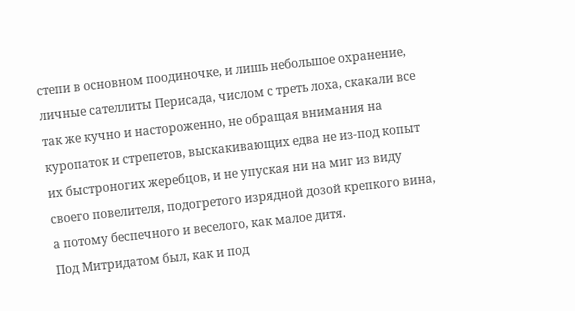степи в основном поодиночке, и лишь небольшое охранение, личные сателлиты Перисада, числом с треть лоха, скакали все так же кучно и настороженно, не обращая внимания на куропаток и стрепетов, выскакивающих едва не из-под копыт их быстроногих жеребцов, и не упуская ни на миг из виду своего повелителя, подогретого изрядной дозой крепкого вина, а потому беспечного и веселого, как малое дитя.
Под Митридатом был, как и под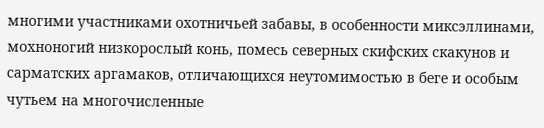многими участниками охотничьей забавы, в особенности миксэллинами, мохноногий низкорослый конь, помесь северных скифских скакунов и сарматских аргамаков, отличающихся неутомимостью в беге и особым чутьем на многочисленные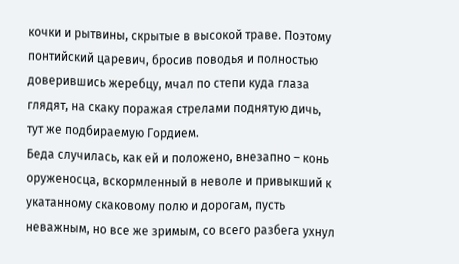кочки и рытвины, скрытые в высокой траве. Поэтому понтийский царевич, бросив поводья и полностью доверившись жеребцу, мчал по степи куда глаза глядят, на скаку поражая стрелами поднятую дичь, тут же подбираемую Гордием.
Беда случилась, как ей и положено, внезапно – конь оруженосца, вскормленный в неволе и привыкший к укатанному скаковому полю и дорогам, пусть неважным, но все же зримым, со всего разбега ухнул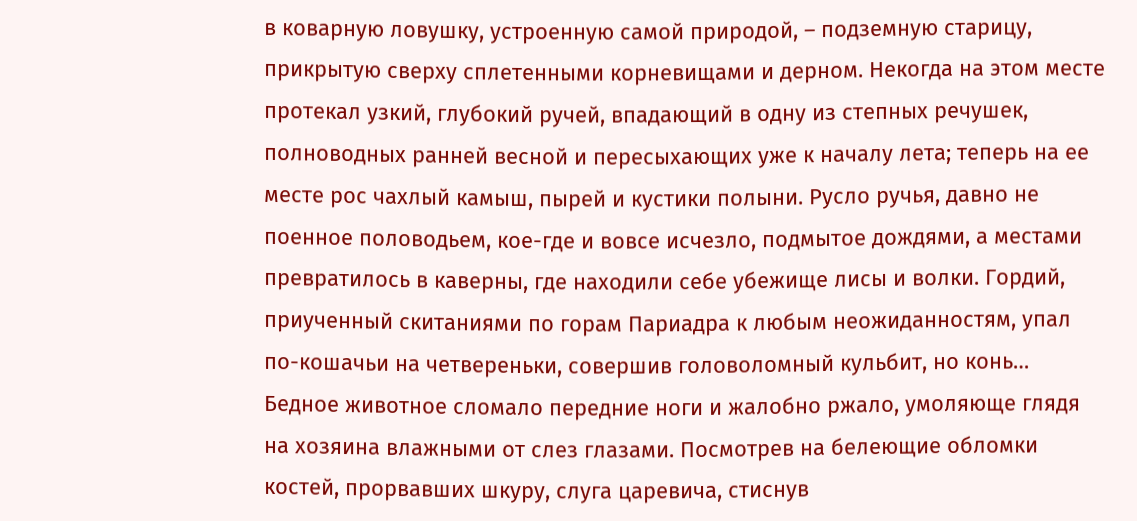в коварную ловушку, устроенную самой природой, – подземную старицу, прикрытую сверху сплетенными корневищами и дерном. Некогда на этом месте протекал узкий, глубокий ручей, впадающий в одну из степных речушек, полноводных ранней весной и пересыхающих уже к началу лета; теперь на ее месте рос чахлый камыш, пырей и кустики полыни. Русло ручья, давно не поенное половодьем, кое-где и вовсе исчезло, подмытое дождями, а местами превратилось в каверны, где находили себе убежище лисы и волки. Гордий, приученный скитаниями по горам Париадра к любым неожиданностям, упал по-кошачьи на четвереньки, совершив головоломный кульбит, но конь… Бедное животное сломало передние ноги и жалобно ржало, умоляюще глядя на хозяина влажными от слез глазами. Посмотрев на белеющие обломки костей, прорвавших шкуру, слуга царевича, стиснув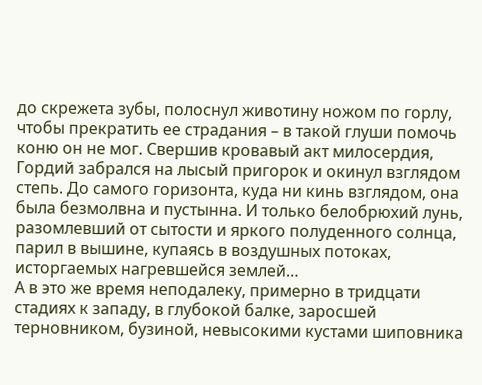до скрежета зубы, полоснул животину ножом по горлу, чтобы прекратить ее страдания – в такой глуши помочь коню он не мог. Свершив кровавый акт милосердия, Гордий забрался на лысый пригорок и окинул взглядом степь. До самого горизонта, куда ни кинь взглядом, она была безмолвна и пустынна. И только белобрюхий лунь, разомлевший от сытости и яркого полуденного солнца, парил в вышине, купаясь в воздушных потоках, исторгаемых нагревшейся землей…
А в это же время неподалеку, примерно в тридцати стадиях к западу, в глубокой балке, заросшей терновником, бузиной, невысокими кустами шиповника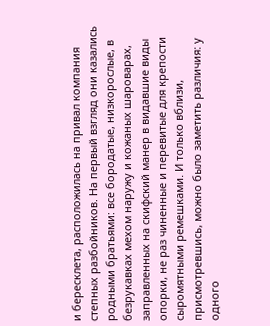и бересклета, расположилась на привал компания степных разбойников. На первый взгляд они казались родными братьями: все бородатые, низкорослые, в безрукавках мехом наружу и кожаных шароварах, заправленных на скифский манер в видавшие виды опорки, не раз чиненные и перевитые для крепости сыромятными ремешками. И только вблизи, присмотревшись, можно было заметить различия: у одного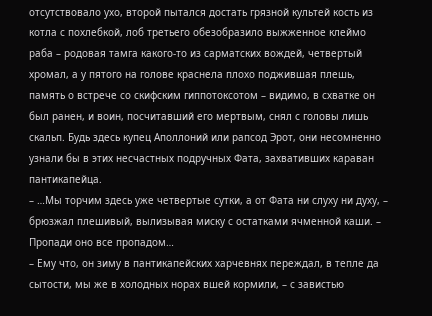отсутствовало ухо, второй пытался достать грязной культей кость из котла с похлебкой, лоб третьего обезобразило выжженное клеймо раба – родовая тамга какого-то из сарматских вождей, четвертый хромал, а у пятого на голове краснела плохо поджившая плешь, память о встрече со скифским гиппотоксотом – видимо, в схватке он был ранен, и воин, посчитавший его мертвым, снял с головы лишь скальп. Будь здесь купец Аполлоний или рапсод Эрот, они несомненно узнали бы в этих несчастных подручных Фата, захвативших караван пантикапейца.
– …Мы торчим здесь уже четвертые сутки, а от Фата ни слуху ни духу, – брюзжал плешивый, вылизывая миску с остатками ячменной каши. – Пропади оно все пропадом…
– Ему что, он зиму в пантикапейских харчевнях переждал, в тепле да сытости, мы же в холодных норах вшей кормили, – с завистью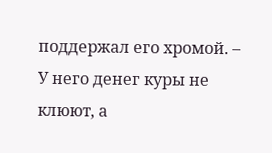поддержал его хромой. – У него денег куры не клюют, а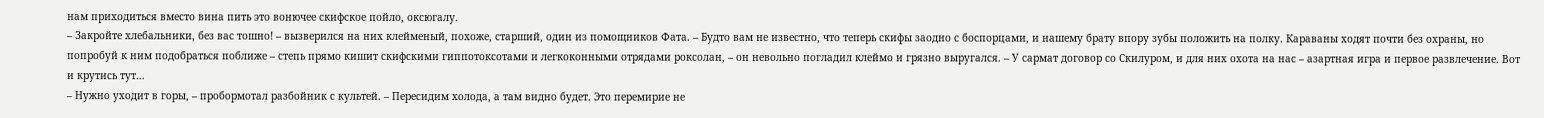нам приходиться вместо вина пить это вонючее скифское пойло, оксюгалу.
– Закройте хлебальники, без вас тошно! – вызверился на них клейменый, похоже, старший, один из помощников Фата. – Будто вам не известно, что теперь скифы заодно с боспорцами, и нашему брату впору зубы положить на полку. Караваны ходят почти без охраны, но попробуй к ним подобраться поближе – степь прямо кишит скифскими гиппотоксотами и легкоконными отрядами роксолан, – он невольно погладил клеймо и грязно выругался. – У сармат договор со Скилуром, и для них охота на нас – азартная игра и первое развлечение. Вот и крутись тут…
– Нужно уходит в горы, – пробормотал разбойник с культей. – Пересидим холода, а там видно будет. Это перемирие не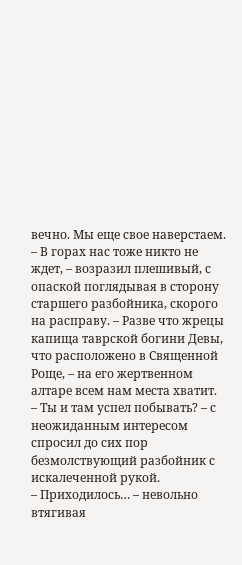вечно. Мы еще свое наверстаем.
– В горах нас тоже никто не ждет, – возразил плешивый, с опаской поглядывая в сторону старшего разбойника, скорого на расправу. – Разве что жрецы капища таврской богини Девы, что расположено в Священной Роще, – на его жертвенном алтаре всем нам места хватит.
– Ты и там успел побывать? – с неожиданным интересом спросил до сих пор безмолствующий разбойник с искалеченной рукой.
– Приходилось… – невольно втягивая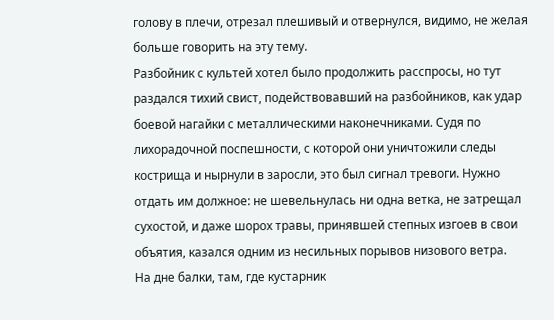голову в плечи, отрезал плешивый и отвернулся, видимо, не желая больше говорить на эту тему.
Разбойник с культей хотел было продолжить расспросы, но тут раздался тихий свист, подействовавший на разбойников, как удар боевой нагайки с металлическими наконечниками. Судя по лихорадочной поспешности, с которой они уничтожили следы кострища и нырнули в заросли, это был сигнал тревоги. Нужно отдать им должное: не шевельнулась ни одна ветка, не затрещал сухостой, и даже шорох травы, принявшей степных изгоев в свои объятия, казался одним из несильных порывов низового ветра.
На дне балки, там, где кустарник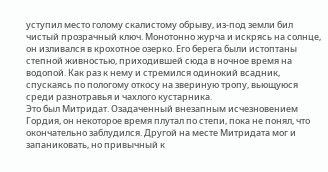уступил место голому скалистому обрыву, из-под земли бил чистый прозрачный ключ. Монотонно журча и искрясь на солнце, он изливался в крохотное озерко. Его берега были истоптаны степной живностью, приходившей сюда в ночное время на водопой. Как раз к нему и стремился одинокий всадник, спускаясь по пологому откосу на звериную тропу, вьющуюся среди разнотравья и чахлого кустарника.
Это был Митридат. Озадаченный внезапным исчезновением Гордия, он некоторое время плутал по степи, пока не понял, что окончательно заблудился. Другой на месте Митридата мог и запаниковать, но привычный к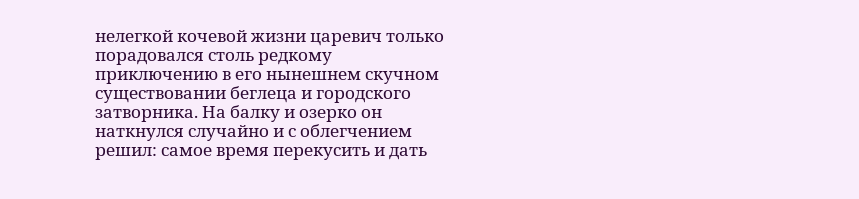нелегкой кочевой жизни царевич только порадовался столь редкому приключению в его нынешнем скучном существовании беглеца и городского затворника. На балку и озерко он наткнулся случайно и с облегчением решил: самое время перекусить и дать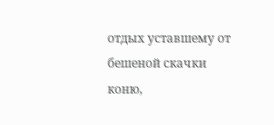отдых уставшему от бешеной скачки коню,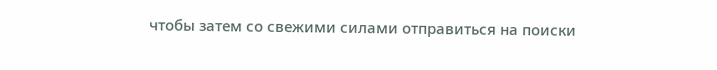чтобы затем со свежими силами отправиться на поиски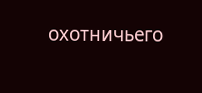охотничьего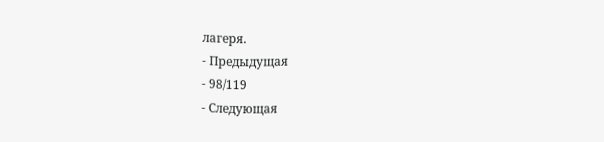лагеря.
- Предыдущая
- 98/119
- Следующая